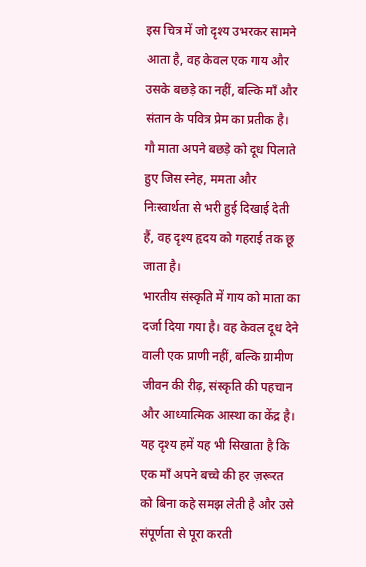इस चित्र में जो दृश्य उभरकर सामने आता है, वह केवल एक गाय और उसके बछड़े का नहीं, बल्कि माँ और संतान के पवित्र प्रेम का प्रतीक है। गौ माता अपने बछड़े को दूध पिलाते हुए जिस स्नेह, ममता और निःस्वार्थता से भरी हुई दिखाई देती हैं, वह दृश्य हृदय को गहराई तक छू जाता है।
भारतीय संस्कृति में गाय को माता का दर्जा दिया गया है। वह केवल दूध देने वाली एक प्राणी नहीं, बल्कि ग्रामीण जीवन की रीढ़, संस्कृति की पहचान और आध्यात्मिक आस्था का केंद्र है। यह दृश्य हमें यह भी सिखाता है कि एक माँ अपने बच्चे की हर ज़रूरत को बिना कहे समझ लेती है और उसे संपूर्णता से पूरा करती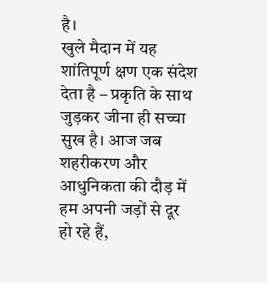है।
खुले मैदान में यह शांतिपूर्ण क्षण एक संदेश देता है – प्रकृति के साथ जुड़कर जीना ही सच्चा सुख है। आज जब शहरीकरण और आधुनिकता की दौड़ में हम अपनी जड़ों से दूर हो रहे हैं,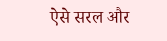ऐसे सरल और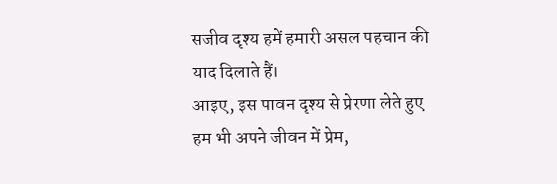सजीव दृश्य हमें हमारी असल पहचान की याद दिलाते हैं।
आइए, इस पावन दृश्य से प्रेरणा लेते हुए हम भी अपने जीवन में प्रेम,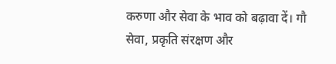करुणा और सेवा के भाव को बढ़ावा दें। गौ सेवा, प्रकृति संरक्षण और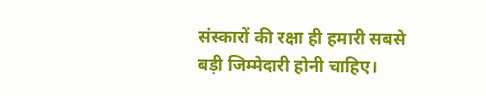संस्कारों की रक्षा ही हमारी सबसे बड़ी जिम्मेदारी होनी चाहिए।